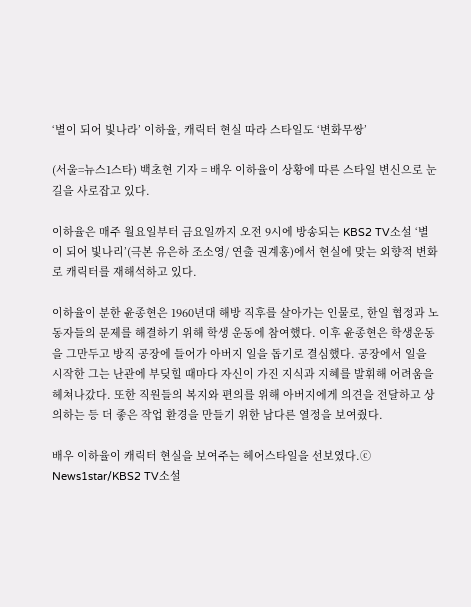‘별이 되어 빛나라’ 이하율, 캐릭터 현실 따라 스타일도 ‘변화무쌍’

(서울=뉴스1스타) 백초현 기자 = 배우 이하율이 상황에 따른 스타일 변신으로 눈길을 사로잡고 있다.

이하율은 매주 월요일부터 금요일까지 오전 9시에 방송되는 KBS2 TV소설 ‘별이 되어 빛나리’(극본 유은하 조소영/ 연출 권계홍)에서 현실에 맞는 외향적 변화로 캐릭터를 재해석하고 있다.

이하율이 분한 윤종현은 1960년대 해방 직후를 살아가는 인물로, 한일 협정과 노동자들의 문제를 해결하기 위해 학생 운동에 참여했다. 이후 윤종현은 학생운동을 그만두고 방직 공장에 들어가 아버지 일을 돕기로 결심했다. 공장에서 일을 시작한 그는 난관에 부딪힐 때마다 자신이 가진 지식과 지혜를 발휘해 어려움을 헤쳐나갔다. 또한 직원들의 복지와 편의를 위해 아버지에게 의견을 전달하고 상의하는 등 더 좋은 작업 환경을 만들기 위한 남다른 열정을 보여줬다.

배우 이하율이 캐릭터 현실을 보여주는 헤어스타일을 선보였다.ⓒ News1star/KBS2 TV소설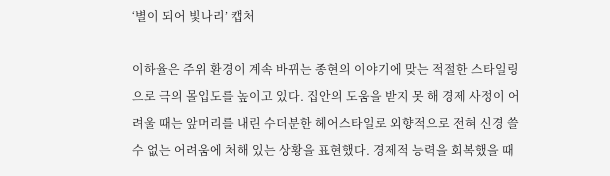‘별이 되어 빛나리’ 캡처

이하율은 주위 환경이 계속 바뀌는 종현의 이야기에 맞는 적절한 스타일링으로 극의 몰입도를 높이고 있다. 집안의 도움을 받지 못 해 경제 사정이 어려울 때는 앞머리를 내린 수더분한 헤어스타일로 외향적으로 전혀 신경 쓸 수 없는 어려움에 처해 있는 상황을 표현했다. 경제적 능력을 회복했을 때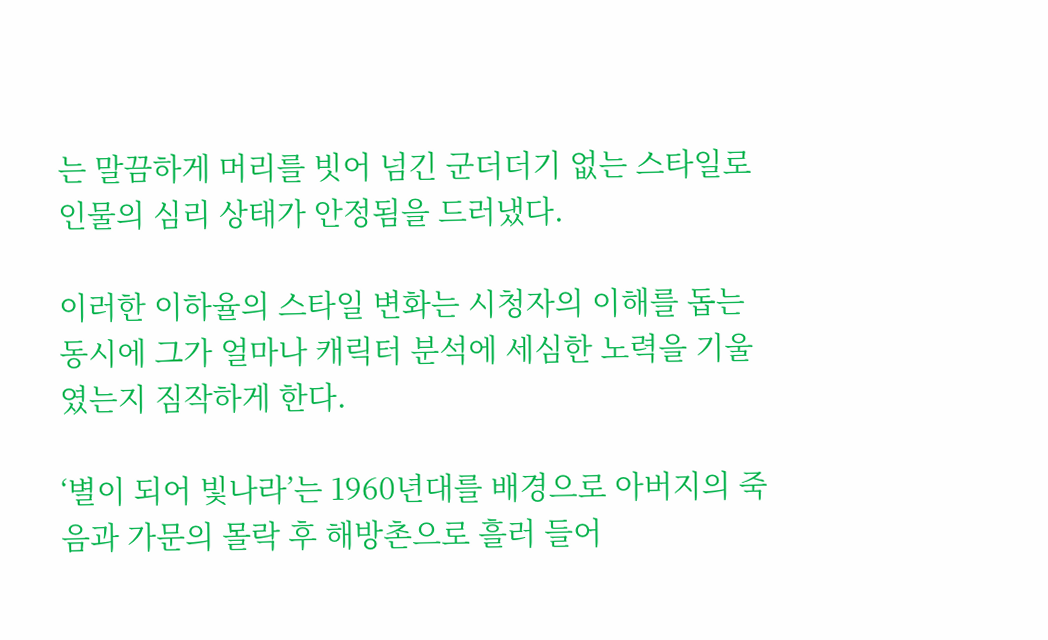는 말끔하게 머리를 빗어 넘긴 군더더기 없는 스타일로 인물의 심리 상태가 안정됨을 드러냈다.

이러한 이하율의 스타일 변화는 시청자의 이해를 돕는 동시에 그가 얼마나 캐릭터 분석에 세심한 노력을 기울였는지 짐작하게 한다.

‘별이 되어 빛나라’는 1960년대를 배경으로 아버지의 죽음과 가문의 몰락 후 해방촌으로 흘러 들어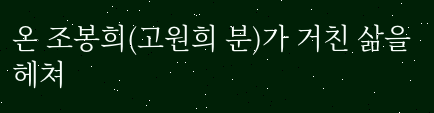온 조봉희(고원희 분)가 거친 삶을 헤쳐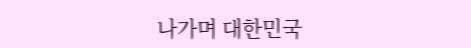나가며 대한민국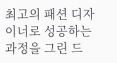최고의 패션 디자이너로 성공하는 과정을 그린 드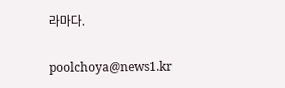라마다.

poolchoya@news1.kr